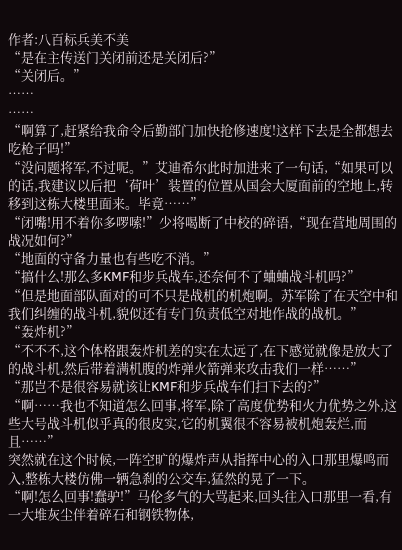作者:八百标兵美不美
“是在主传送门关闭前还是关闭后?”
“关闭后。”
……
……
“啊算了,赶紧给我命令后勤部门加快抢修速度!这样下去是全都想去吃枪子吗!”
“没问题将军,不过呢。”艾迪希尔此时加进来了一句话,“如果可以的话,我建议以后把‘荷叶’装置的位置从国会大厦面前的空地上,转移到这栋大楼里面来。毕竟……”
“闭嘴!用不着你多啰嗦!”少将喝断了中校的碎语,“现在营地周围的战况如何?”
“地面的守备力量也有些吃不消。”
“搞什么!那么多KMF和步兵战车,还奈何不了蛐蛐战斗机吗?”
“但是地面部队面对的可不只是战机的机炮啊。苏军除了在天空中和我们纠缠的战斗机,貌似还有专门负责低空对地作战的战机。”
“轰炸机?”
“不不不,这个体格跟轰炸机差的实在太远了,在下感觉就像是放大了的战斗机,然后带着满机腹的炸弹火箭弹来攻击我们一样……”
“那岂不是很容易就该让KMF和步兵战车们扫下去的?”
“啊……我也不知道怎么回事,将军,除了高度优势和火力优势之外,这些大号战斗机似乎真的很皮实,它的机翼很不容易被机炮轰烂,而且……”
突然就在这个时候,一阵空旷的爆炸声从指挥中心的入口那里爆鸣而入,整栋大楼仿佛一辆急刹的公交车,猛然的晃了一下。
“啊!怎么回事!蠢驴!”马伦多气的大骂起来,回头往入口那里一看,有一大堆灰尘伴着碎石和钢铁物体,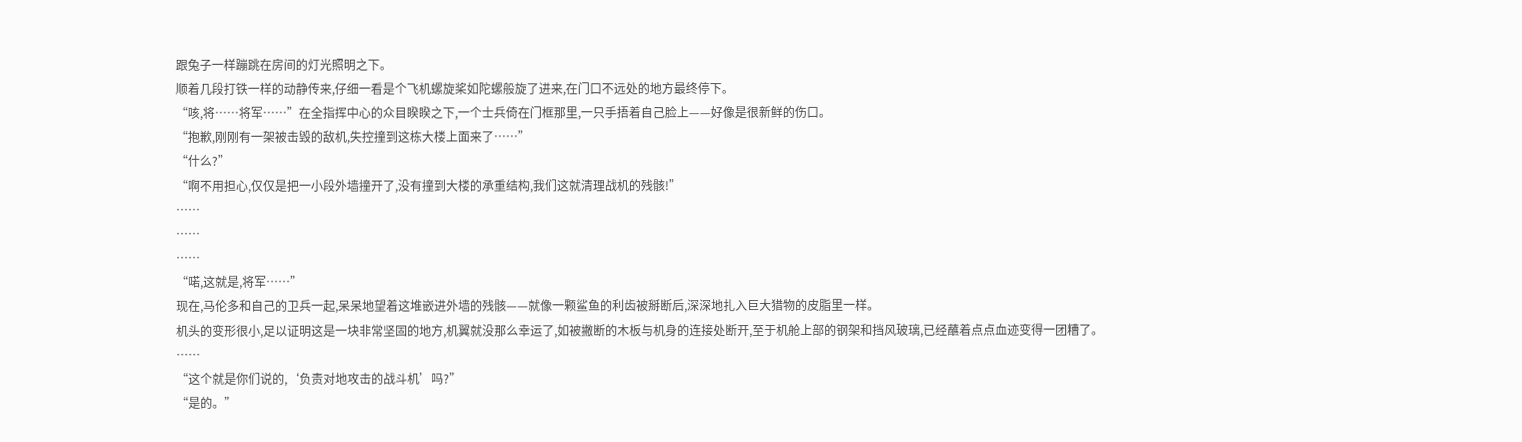跟兔子一样蹦跳在房间的灯光照明之下。
顺着几段打铁一样的动静传来,仔细一看是个飞机螺旋桨如陀螺般旋了进来,在门口不远处的地方最终停下。
“咳,将……将军……”在全指挥中心的众目睽睽之下,一个士兵倚在门框那里,一只手捂着自己脸上——好像是很新鲜的伤口。
“抱歉,刚刚有一架被击毁的敌机,失控撞到这栋大楼上面来了……”
“什么?”
“啊不用担心,仅仅是把一小段外墙撞开了,没有撞到大楼的承重结构,我们这就清理战机的残骸!”
……
……
……
“喏,这就是,将军……”
现在,马伦多和自己的卫兵一起,呆呆地望着这堆嵌进外墙的残骸——就像一颗鲨鱼的利齿被掰断后,深深地扎入巨大猎物的皮脂里一样。
机头的变形很小,足以证明这是一块非常坚固的地方,机翼就没那么幸运了,如被撇断的木板与机身的连接处断开,至于机舱上部的钢架和挡风玻璃,已经蘸着点点血迹变得一团糟了。
……
“这个就是你们说的,‘负责对地攻击的战斗机’吗?”
“是的。”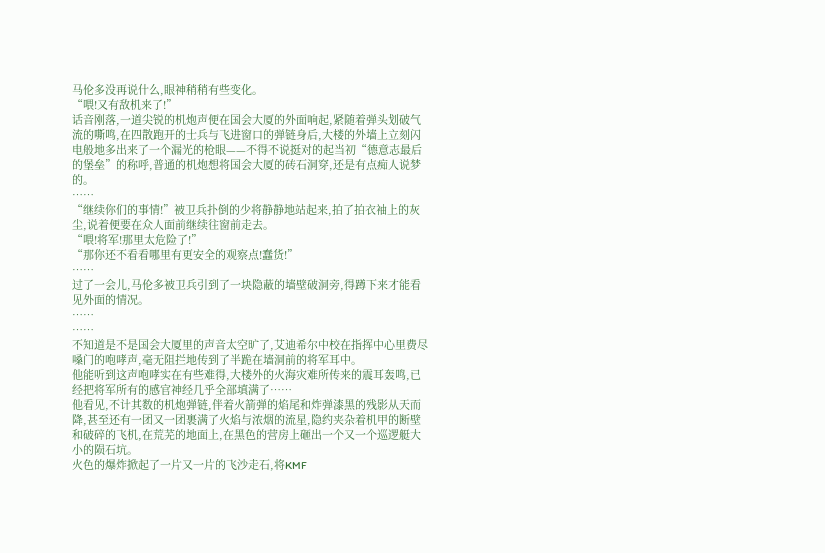马伦多没再说什么,眼神稍稍有些变化。
“喂!又有敌机来了!”
话音刚落,一道尖锐的机炮声便在国会大厦的外面响起,紧随着弹头划破气流的嘶鸣,在四散跑开的士兵与飞进窗口的弹链身后,大楼的外墙上立刻闪电般地多出来了一个漏光的枪眼——不得不说挺对的起当初“德意志最后的堡垒”的称呼,普通的机炮想将国会大厦的砖石洞穿,还是有点痴人说梦的。
……
“继续你们的事情!”被卫兵扑倒的少将静静地站起来,拍了拍衣袖上的灰尘,说着便要在众人面前继续往窗前走去。
“喂!将军!那里太危险了!”
“那你还不看看哪里有更安全的观察点!蠢货!”
……
过了一会儿,马伦多被卫兵引到了一块隐蔽的墙壁破洞旁,得蹲下来才能看见外面的情况。
……
……
不知道是不是国会大厦里的声音太空旷了,艾迪希尔中校在指挥中心里费尽嗓门的咆哮声,毫无阻拦地传到了半跪在墙洞前的将军耳中。
他能听到这声咆哮实在有些难得,大楼外的火海灾难所传来的震耳轰鸣,已经把将军所有的感官神经几乎全部填满了……
他看见,不计其数的机炮弹链,伴着火箭弹的焰尾和炸弹漆黑的残影从天而降,甚至还有一团又一团裹满了火焰与浓烟的流星,隐约夹杂着机甲的断壁和破碎的飞机,在荒芜的地面上,在黑色的营房上砸出一个又一个巡逻艇大小的陨石坑。
火色的爆炸掀起了一片又一片的飞沙走石,将KMF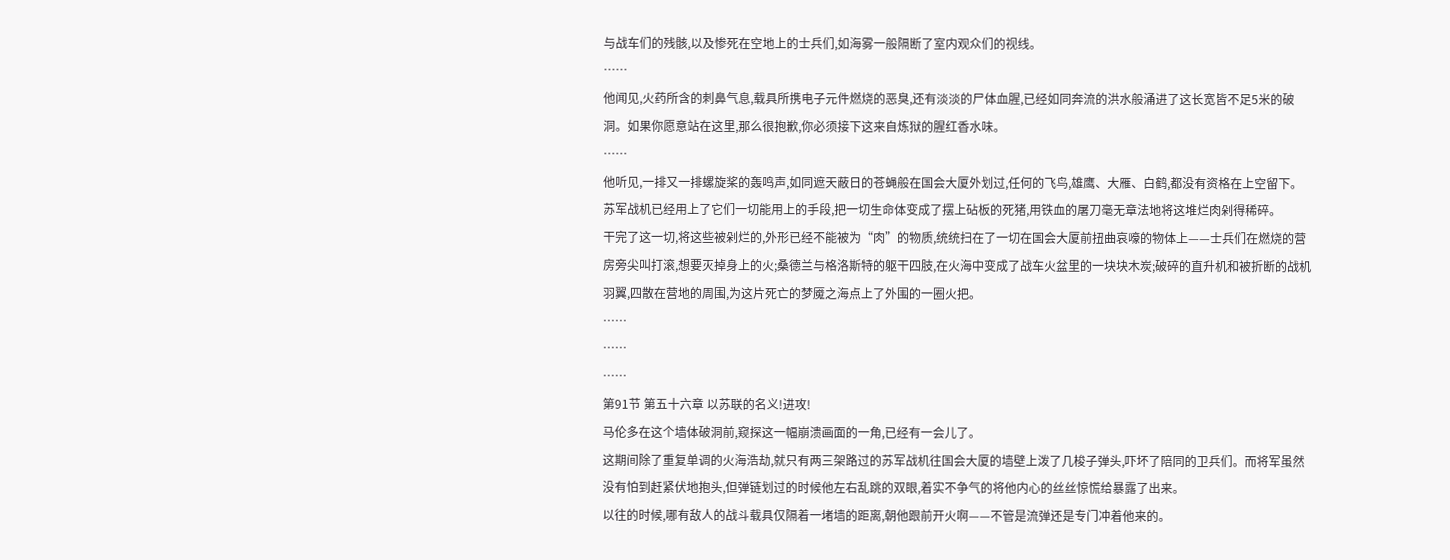与战车们的残骸,以及惨死在空地上的士兵们,如海雾一般隔断了室内观众们的视线。
……
他闻见,火药所含的刺鼻气息,载具所携电子元件燃烧的恶臭,还有淡淡的尸体血腥,已经如同奔流的洪水般涌进了这长宽皆不足5米的破洞。如果你愿意站在这里,那么很抱歉,你必须接下这来自炼狱的腥红香水味。
……
他听见,一排又一排螺旋桨的轰鸣声,如同遮天蔽日的苍蝇般在国会大厦外划过,任何的飞鸟,雄鹰、大雁、白鹤,都没有资格在上空留下。苏军战机已经用上了它们一切能用上的手段,把一切生命体变成了摆上砧板的死猪,用铁血的屠刀毫无章法地将这堆烂肉剁得稀碎。
干完了这一切,将这些被剁烂的,外形已经不能被为“肉”的物质,统统扫在了一切在国会大厦前扭曲哀嚎的物体上——士兵们在燃烧的营房旁尖叫打滚,想要灭掉身上的火;桑德兰与格洛斯特的躯干四肢,在火海中变成了战车火盆里的一块块木炭;破碎的直升机和被折断的战机羽翼,四散在营地的周围,为这片死亡的梦魇之海点上了外围的一圈火把。
……
……
……
第91节 第五十六章 以苏联的名义!进攻!
马伦多在这个墙体破洞前,窥探这一幅崩溃画面的一角,已经有一会儿了。
这期间除了重复单调的火海浩劫,就只有两三架路过的苏军战机往国会大厦的墙壁上泼了几梭子弹头,吓坏了陪同的卫兵们。而将军虽然没有怕到赶紧伏地抱头,但弹链划过的时候他左右乱跳的双眼,着实不争气的将他内心的丝丝惊慌给暴露了出来。
以往的时候,哪有敌人的战斗载具仅隔着一堵墙的距离,朝他跟前开火啊——不管是流弹还是专门冲着他来的。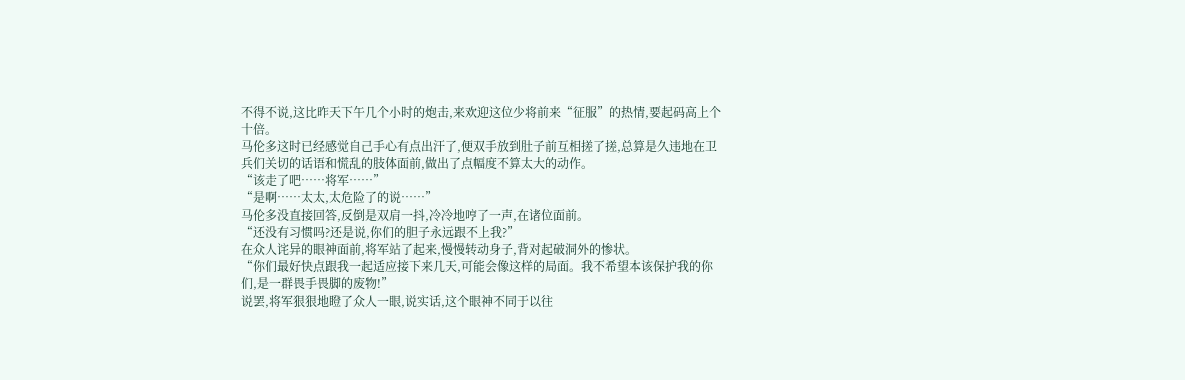不得不说,这比昨天下午几个小时的炮击,来欢迎这位少将前来“征服”的热情,要起码高上个十倍。
马伦多这时已经感觉自己手心有点出汗了,便双手放到肚子前互相搓了搓,总算是久违地在卫兵们关切的话语和慌乱的肢体面前,做出了点幅度不算太大的动作。
“该走了吧……将军……”
“是啊……太太,太危险了的说……”
马伦多没直接回答,反倒是双肩一抖,冷冷地哼了一声,在诸位面前。
“还没有习惯吗?还是说,你们的胆子永远跟不上我?”
在众人诧异的眼神面前,将军站了起来,慢慢转动身子,背对起破洞外的惨状。
“你们最好快点跟我一起适应接下来几天,可能会像这样的局面。我不希望本该保护我的你们,是一群畏手畏脚的废物!”
说罢,将军狠狠地瞪了众人一眼,说实话,这个眼神不同于以往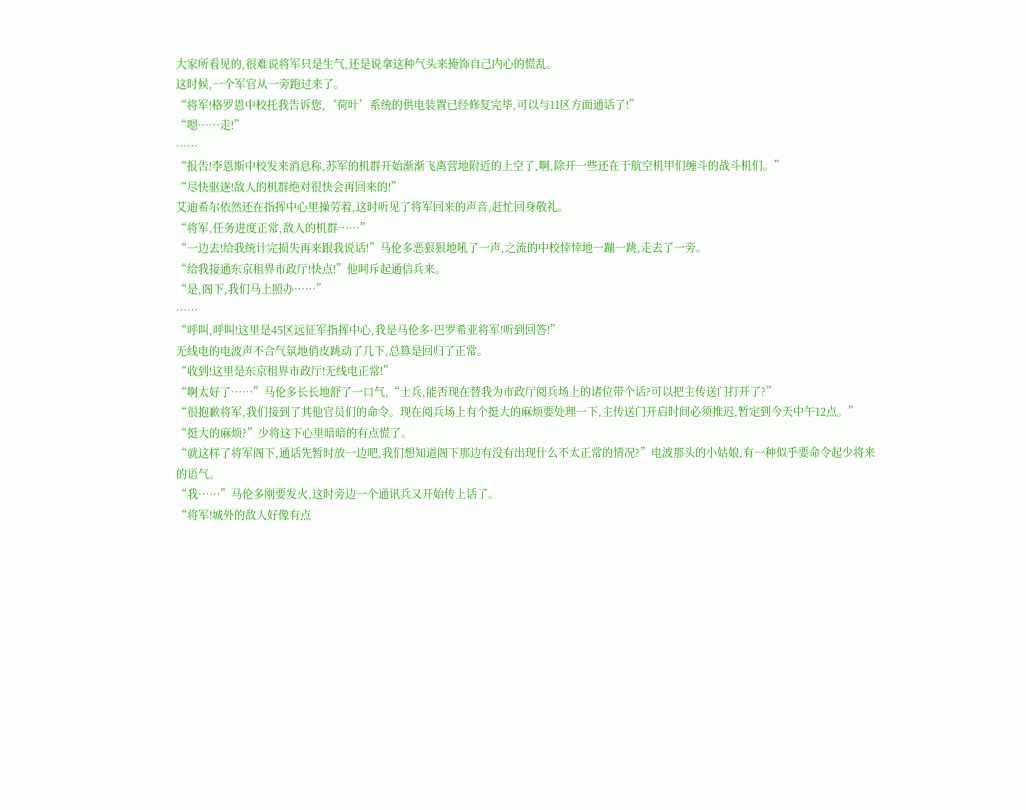大家所看见的,很难说将军只是生气,还是说拿这种气头来掩饰自己内心的慌乱。
这时候,一个军官从一旁跑过来了。
“将军!格罗恩中校托我告诉您,‘荷叶’系统的供电装置已经修复完毕,可以与11区方面通话了!”
“嗯……走!”
……
“报告!李恩斯中校发来消息称,苏军的机群开始渐渐飞离营地附近的上空了,啊,除开一些还在于航空机甲们缠斗的战斗机们。”
“尽快驱逐!敌人的机群绝对很快会再回来的!”
艾迪希尔依然还在指挥中心里操劳着,这时听见了将军回来的声音,赶忙回身敬礼。
“将军,任务进度正常,敌人的机群……”
“一边去!给我统计完损失再来跟我说话!”马伦多恶狠狠地吼了一声,之流的中校悻悻地一蹦一跳,走去了一旁。
“给我接通东京租界市政厅!快点!”他呵斥起通信兵来。
“是,阁下,我们马上照办……”
……
“呼叫,呼叫!这里是45区远征军指挥中心,我是马伦多·巴罗希亚将军!听到回答!”
无线电的电波声不合气氛地俏皮跳动了几下,总算是回归了正常。
“收到!这里是东京租界市政厅!无线电正常!”
“啊太好了……”马伦多长长地舒了一口气,“士兵,能否现在替我为市政厅阅兵场上的诸位带个话?可以把主传送门打开了?”
“很抱歉将军,我们接到了其他官员们的命令。现在阅兵场上有个挺大的麻烦要处理一下,主传送门开启时间必须推迟,暂定到今天中午12点。”
“挺大的麻烦?”少将这下心里暗暗的有点慌了。
“就这样了将军阁下,通话先暂时放一边吧,我们想知道阁下那边有没有出现什么不太正常的情况?”电波那头的小姑娘,有一种似乎要命令起少将来的语气。
“我……”马伦多刚要发火,这时旁边一个通讯兵又开始传上话了。
“将军!城外的敌人好像有点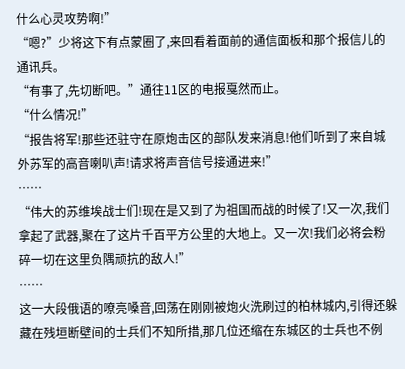什么心灵攻势啊!”
“嗯?”少将这下有点蒙圈了,来回看着面前的通信面板和那个报信儿的通讯兵。
“有事了,先切断吧。”通往11区的电报戛然而止。
“什么情况!”
“报告将军!那些还驻守在原炮击区的部队发来消息!他们听到了来自城外苏军的高音喇叭声!请求将声音信号接通进来!”
……
“伟大的苏维埃战士们!现在是又到了为祖国而战的时候了!又一次,我们拿起了武器,聚在了这片千百平方公里的大地上。又一次!我们必将会粉碎一切在这里负隅顽抗的敌人!”
……
这一大段俄语的嘹亮嗓音,回荡在刚刚被炮火洗刷过的柏林城内,引得还躲藏在残垣断壁间的士兵们不知所措,那几位还缩在东城区的士兵也不例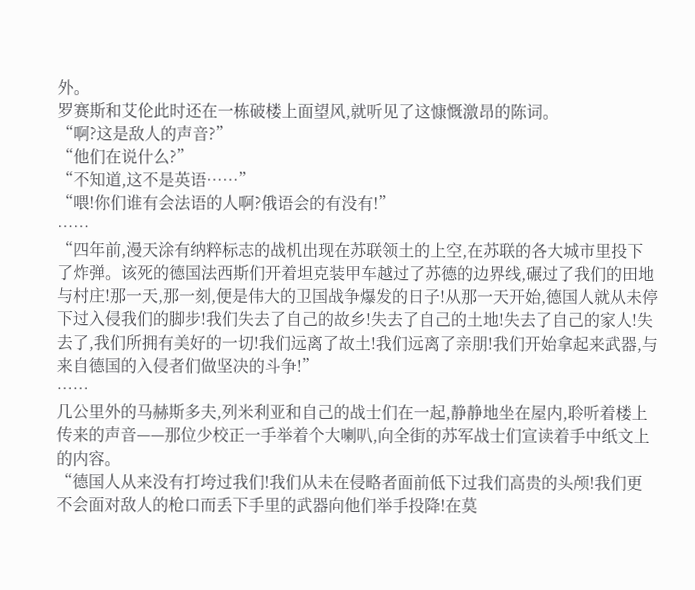外。
罗赛斯和艾伦此时还在一栋破楼上面望风,就听见了这慷慨激昂的陈词。
“啊?这是敌人的声音?”
“他们在说什么?”
“不知道,这不是英语……”
“喂!你们谁有会法语的人啊?俄语会的有没有!”
……
“四年前,漫天涂有纳粹标志的战机出现在苏联领土的上空,在苏联的各大城市里投下了炸弹。该死的德国法西斯们开着坦克装甲车越过了苏德的边界线,碾过了我们的田地与村庄!那一天,那一刻,便是伟大的卫国战争爆发的日子!从那一天开始,德国人就从未停下过入侵我们的脚步!我们失去了自己的故乡!失去了自己的土地!失去了自己的家人!失去了,我们所拥有美好的一切!我们远离了故土!我们远离了亲朋!我们开始拿起来武器,与来自德国的入侵者们做坚决的斗争!”
……
几公里外的马赫斯多夫,列米利亚和自己的战士们在一起,静静地坐在屋内,聆听着楼上传来的声音——那位少校正一手举着个大喇叭,向全街的苏军战士们宣读着手中纸文上的内容。
“德国人从来没有打垮过我们!我们从未在侵略者面前低下过我们高贵的头颅!我们更不会面对敌人的枪口而丢下手里的武器向他们举手投降!在莫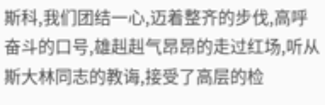斯科,我们团结一心,迈着整齐的步伐,高呼奋斗的口号,雄赳赳气昂昂的走过红场,听从斯大林同志的教诲,接受了高层的检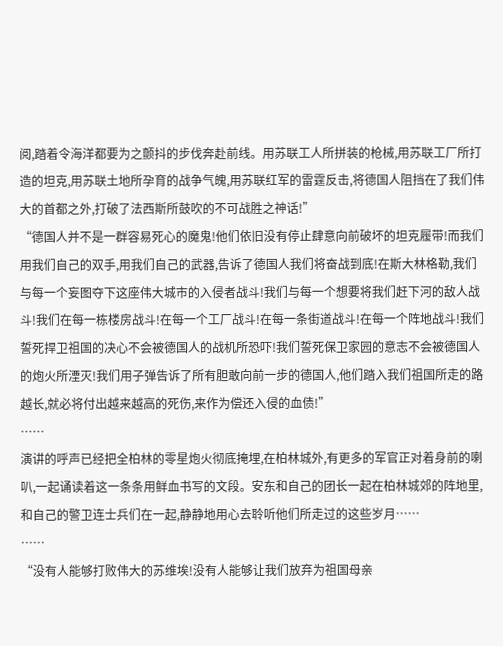阅,踏着令海洋都要为之颤抖的步伐奔赴前线。用苏联工人所拼装的枪械,用苏联工厂所打造的坦克,用苏联土地所孕育的战争气魄,用苏联红军的雷霆反击,将德国人阻挡在了我们伟大的首都之外,打破了法西斯所鼓吹的不可战胜之神话!”
“德国人并不是一群容易死心的魔鬼!他们依旧没有停止肆意向前破坏的坦克履带!而我们用我们自己的双手,用我们自己的武器,告诉了德国人我们将奋战到底!在斯大林格勒,我们与每一个妄图夺下这座伟大城市的入侵者战斗!我们与每一个想要将我们赶下河的敌人战斗!我们在每一栋楼房战斗!在每一个工厂战斗!在每一条街道战斗!在每一个阵地战斗!我们誓死捍卫祖国的决心不会被德国人的战机所恐吓!我们誓死保卫家园的意志不会被德国人的炮火所湮灭!我们用子弹告诉了所有胆敢向前一步的德国人,他们踏入我们祖国所走的路越长,就必将付出越来越高的死伤,来作为偿还入侵的血债!”
……
演讲的呼声已经把全柏林的零星炮火彻底掩埋,在柏林城外,有更多的军官正对着身前的喇叭,一起诵读着这一条条用鲜血书写的文段。安东和自己的团长一起在柏林城郊的阵地里,和自己的警卫连士兵们在一起,静静地用心去聆听他们所走过的这些岁月……
……
“没有人能够打败伟大的苏维埃!没有人能够让我们放弃为祖国母亲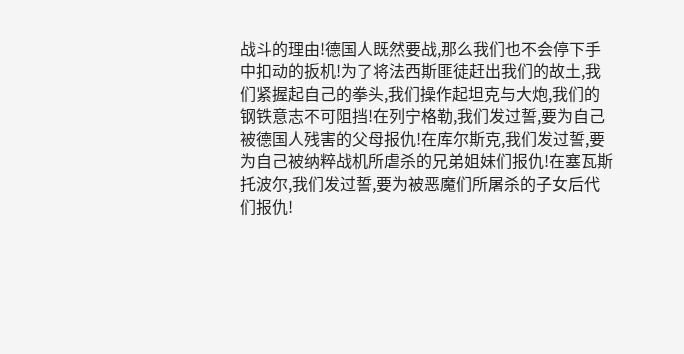战斗的理由!德国人既然要战,那么我们也不会停下手中扣动的扳机!为了将法西斯匪徒赶出我们的故土,我们紧握起自己的拳头,我们操作起坦克与大炮,我们的钢铁意志不可阻挡!在列宁格勒,我们发过誓,要为自己被德国人残害的父母报仇!在库尔斯克,我们发过誓,要为自己被纳粹战机所虐杀的兄弟姐妹们报仇!在塞瓦斯托波尔,我们发过誓,要为被恶魔们所屠杀的子女后代们报仇!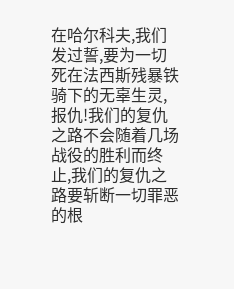在哈尔科夫,我们发过誓,要为一切死在法西斯残暴铁骑下的无辜生灵,报仇!我们的复仇之路不会随着几场战役的胜利而终止,我们的复仇之路要斩断一切罪恶的根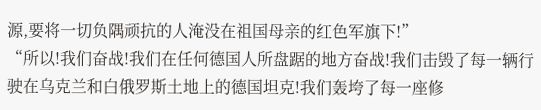源,要将一切负隅顽抗的人淹没在祖国母亲的红色军旗下!”
“所以!我们奋战!我们在任何德国人所盘踞的地方奋战!我们击毁了每一辆行驶在乌克兰和白俄罗斯土地上的德国坦克!我们轰垮了每一座修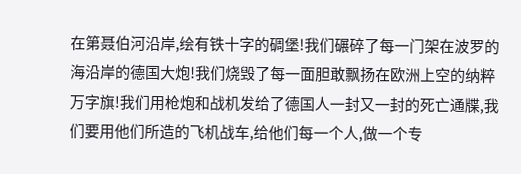在第聂伯河沿岸,绘有铁十字的碉堡!我们碾碎了每一门架在波罗的海沿岸的德国大炮!我们烧毁了每一面胆敢飘扬在欧洲上空的纳粹万字旗!我们用枪炮和战机发给了德国人一封又一封的死亡通牒,我们要用他们所造的飞机战车,给他们每一个人,做一个专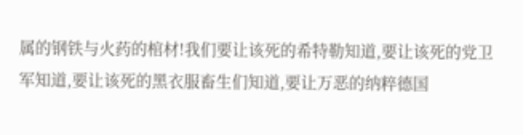属的钢铁与火药的棺材!我们要让该死的希特勒知道,要让该死的党卫军知道,要让该死的黑衣服畜生们知道,要让万恶的纳粹德国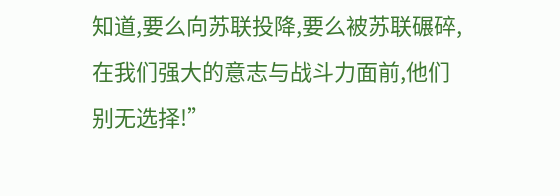知道,要么向苏联投降,要么被苏联碾碎,在我们强大的意志与战斗力面前,他们别无选择!”